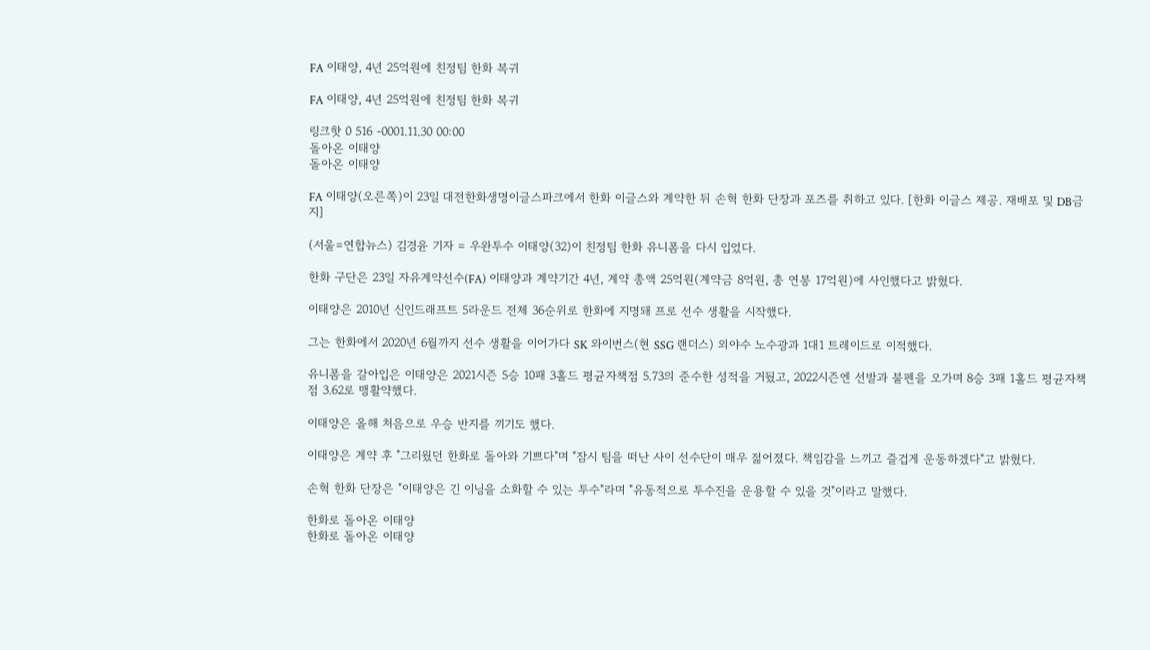FA 이태양, 4년 25억원에 친정팀 한화 복귀

FA 이태양, 4년 25억원에 친정팀 한화 복귀

링크핫 0 516 -0001.11.30 00:00
돌아온 이태양
돌아온 이태양

FA 이태양(오른쪽)이 23일 대전한화생명이글스파크에서 한화 이글스와 계약한 뒤 손혁 한화 단장과 포즈를 취하고 있다. [한화 이글스 제공. 재배포 및 DB금지]

(서울=연합뉴스) 김경윤 기자 = 우완투수 이태양(32)이 친정팀 한화 유니폼을 다시 입었다.

한화 구단은 23일 자유계약선수(FA) 이태양과 계약기간 4년, 계약 총액 25억원(계약금 8억원, 총 연봉 17억원)에 사인했다고 밝혔다.

이태양은 2010년 신인드래프트 5라운드 전체 36순위로 한화에 지명돼 프로 선수 생활을 시작했다.

그는 한화에서 2020년 6월까지 선수 생활을 이어가다 SK 와이번스(현 SSG 랜더스) 외야수 노수광과 1대1 트레이드로 이적했다.

유니폼을 갈아입은 이태양은 2021시즌 5승 10패 3홀드 평균자책점 5.73의 준수한 성적을 거뒀고, 2022시즌엔 선발과 불펜을 오가며 8승 3패 1홀드 평균자책점 3.62로 맹활약했다.

이태양은 올해 처음으로 우승 반지를 끼기도 했다.

이태양은 계약 후 "그리웠던 한화로 돌아와 기쁘다"며 "잠시 팀을 떠난 사이 선수단이 매우 젊어졌다. 책임감을 느끼고 즐겁게 운동하겠다"고 밝혔다.

손혁 한화 단장은 "이태양은 긴 이닝을 소화할 수 있는 투수"라며 "유동적으로 투수진을 운용할 수 있을 것"이라고 말했다.

한화로 돌아온 이태양
한화로 돌아온 이태양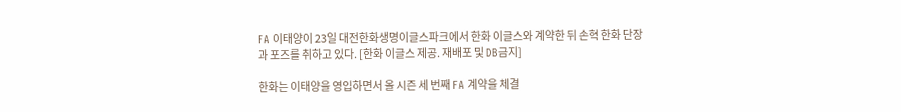FA 이태양이 23일 대전한화생명이글스파크에서 한화 이글스와 계약한 뒤 손혁 한화 단장과 포즈를 취하고 있다. [한화 이글스 제공. 재배포 및 DB금지]

한화는 이태양을 영입하면서 올 시즌 세 번째 FA 계약을 체결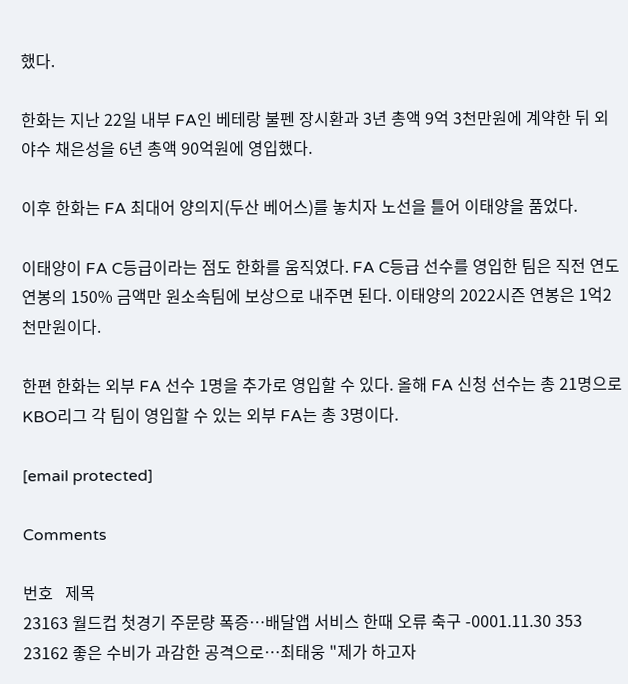했다.

한화는 지난 22일 내부 FA인 베테랑 불펜 장시환과 3년 총액 9억 3천만원에 계약한 뒤 외야수 채은성을 6년 총액 90억원에 영입했다.

이후 한화는 FA 최대어 양의지(두산 베어스)를 놓치자 노선을 틀어 이태양을 품었다.

이태양이 FA C등급이라는 점도 한화를 움직였다. FA C등급 선수를 영입한 팀은 직전 연도 연봉의 150% 금액만 원소속팀에 보상으로 내주면 된다. 이태양의 2022시즌 연봉은 1억2천만원이다.

한편 한화는 외부 FA 선수 1명을 추가로 영입할 수 있다. 올해 FA 신청 선수는 총 21명으로 KBO리그 각 팀이 영입할 수 있는 외부 FA는 총 3명이다.

[email protected]

Comments

번호   제목
23163 월드컵 첫경기 주문량 폭증…배달앱 서비스 한때 오류 축구 -0001.11.30 353
23162 좋은 수비가 과감한 공격으로…최태웅 "제가 하고자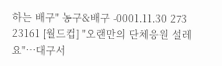하는 배구" 농구&배구 -0001.11.30 273
23161 [월드컵] "오랜만의 단체응원 설레요"…대구서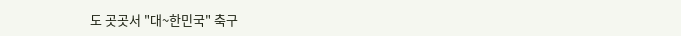도 곳곳서 "대~한민국" 축구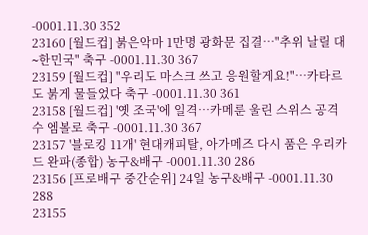-0001.11.30 352
23160 [월드컵] 붉은악마 1만명 광화문 집결…"추위 날릴 대∼한민국" 축구 -0001.11.30 367
23159 [월드컵] "우리도 마스크 쓰고 응원할게요!"…카타르도 붉게 물들었다 축구 -0001.11.30 361
23158 [월드컵] '옛 조국'에 일격…카메룬 울린 스위스 공격수 엠볼로 축구 -0001.11.30 367
23157 '블로킹 11개' 현대캐피탈, 아가메즈 다시 품은 우리카드 완파(종합) 농구&배구 -0001.11.30 286
23156 [프로배구 중간순위] 24일 농구&배구 -0001.11.30 288
23155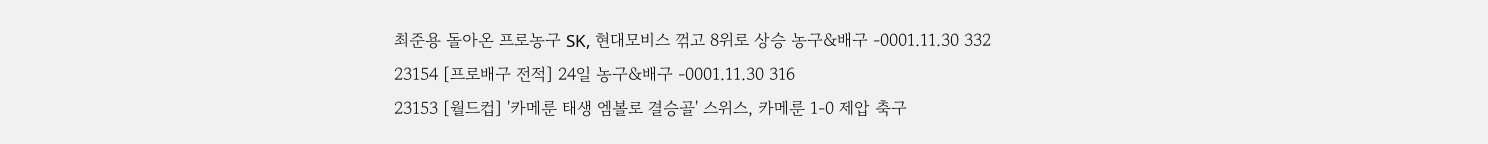최준용 돌아온 프로농구 SK, 현대모비스 꺾고 8위로 상승 농구&배구 -0001.11.30 332
23154 [프로배구 전적] 24일 농구&배구 -0001.11.30 316
23153 [월드컵] '카메룬 태생 엠볼로 결승골' 스위스, 카메룬 1-0 제압 축구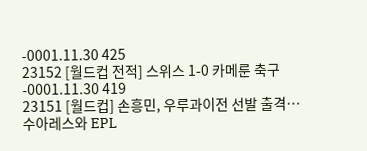-0001.11.30 425
23152 [월드컵 전적] 스위스 1-0 카메룬 축구 -0001.11.30 419
23151 [월드컵] 손흥민, 우루과이전 선발 출격…수아레스와 EPL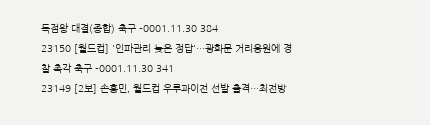득점왕 대결(종합) 축구 -0001.11.30 384
23150 [월드컵] '인파관리 늦은 정답'…광화문 거리응원에 경찰 촉각 축구 -0001.11.30 341
23149 [2보] 손흥민, 월드컵 우루과이전 선발 출격…최전방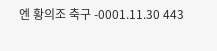엔 황의조 축구 -0001.11.30 443